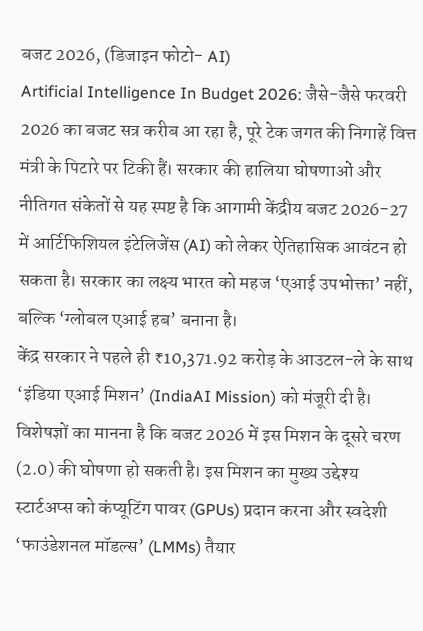बजट 2026, (डिजाइन फोटो- AI)
Artificial Intelligence In Budget 2026: जैसे-जैसे फरवरी 2026 का बजट सत्र करीब आ रहा है, पूरे टेक जगत की निगाहें वित्त मंत्री के पिटारे पर टिकी हैं। सरकार की हालिया घोषणाओं और नीतिगत संकेतों से यह स्पष्ट है कि आगामी केंद्रीय बजट 2026-27 में आर्टिफिशियल इंटेलिजेंस (AI) को लेकर ऐतिहासिक आवंटन हो सकता है। सरकार का लक्ष्य भारत को महज ‘एआई उपभोक्ता’ नहीं, बल्कि ‘ग्लोबल एआई हब’ बनाना है।
केंद्र सरकार ने पहले ही ₹10,371.92 करोड़ के आउटल-ले के साथ ‘इंडिया एआई मिशन’ (IndiaAI Mission) को मंजूरी दी है। विशेषज्ञों का मानना है कि बजट 2026 में इस मिशन के दूसरे चरण (2.0) की घोषणा हो सकती है। इस मिशन का मुख्य उद्देश्य स्टार्टअप्स को कंप्यूटिंग पावर (GPUs) प्रदान करना और स्वदेशी ‘फाउंडेशनल मॉडल्स’ (LMMs) तैयार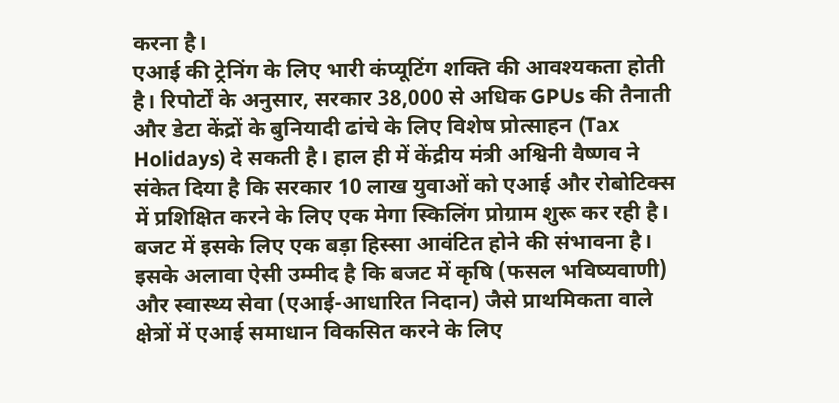करना है।
एआई की ट्रेनिंग के लिए भारी कंप्यूटिंग शक्ति की आवश्यकता होती है। रिपोर्टों के अनुसार, सरकार 38,000 से अधिक GPUs की तैनाती और डेटा केंद्रों के बुनियादी ढांचे के लिए विशेष प्रोत्साहन (Tax Holidays) दे सकती है। हाल ही में केंद्रीय मंत्री अश्विनी वैष्णव ने संकेत दिया है कि सरकार 10 लाख युवाओं को एआई और रोबोटिक्स में प्रशिक्षित करने के लिए एक मेगा स्किलिंग प्रोग्राम शुरू कर रही है। बजट में इसके लिए एक बड़ा हिस्सा आवंटित होने की संभावना है।
इसके अलावा ऐसी उम्मीद है कि बजट में कृषि (फसल भविष्यवाणी) और स्वास्थ्य सेवा (एआई-आधारित निदान) जैसे प्राथमिकता वाले क्षेत्रों में एआई समाधान विकसित करने के लिए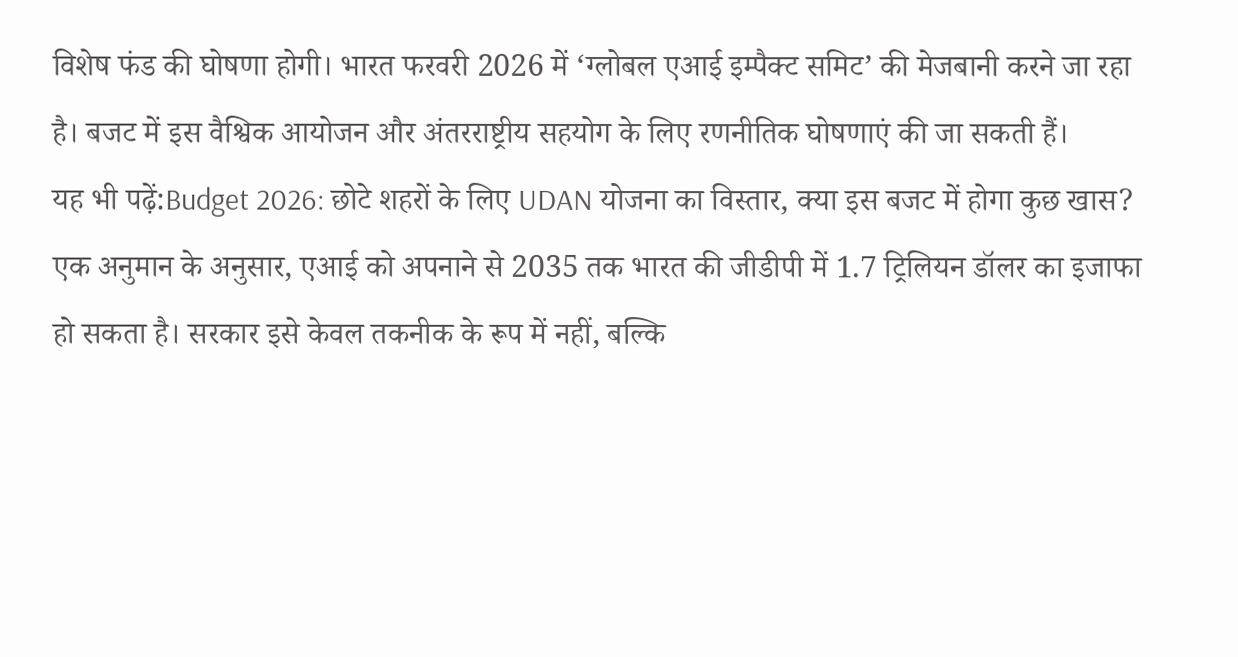विशेष फंड की घोषणा होगी। भारत फरवरी 2026 में ‘ग्लोबल एआई इम्पैक्ट समिट’ की मेजबानी करने जा रहा है। बजट में इस वैश्विक आयोजन और अंतरराष्ट्रीय सहयोग के लिए रणनीतिक घोषणाएं की जा सकती हैं।
यह भी पढ़ें:Budget 2026: छोटे शहरों के लिए UDAN योजना का विस्तार, क्या इस बजट में होगा कुछ खास?
एक अनुमान के अनुसार, एआई को अपनाने से 2035 तक भारत की जीडीपी में 1.7 ट्रिलियन डॉलर का इजाफा हो सकता है। सरकार इसे केवल तकनीक के रूप में नहीं, बल्कि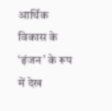आर्थिक विकास के ‘इंजन’ के रूप में देख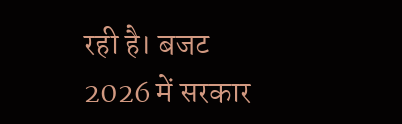रही है। बजट 2026 में सरकार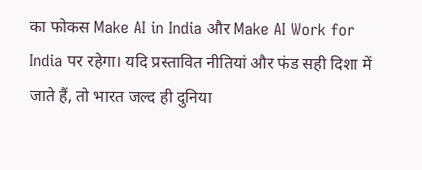का फोकस Make AI in India और Make AI Work for India पर रहेगा। यदि प्रस्तावित नीतियां और फंड सही दिशा में जाते हैं, तो भारत जल्द ही दुनिया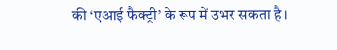की ‘एआई फैक्ट्री’ के रूप में उभर सकता है।